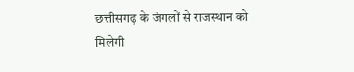छत्तीसगढ़ के जंगलों से राजस्थान को मिलेगी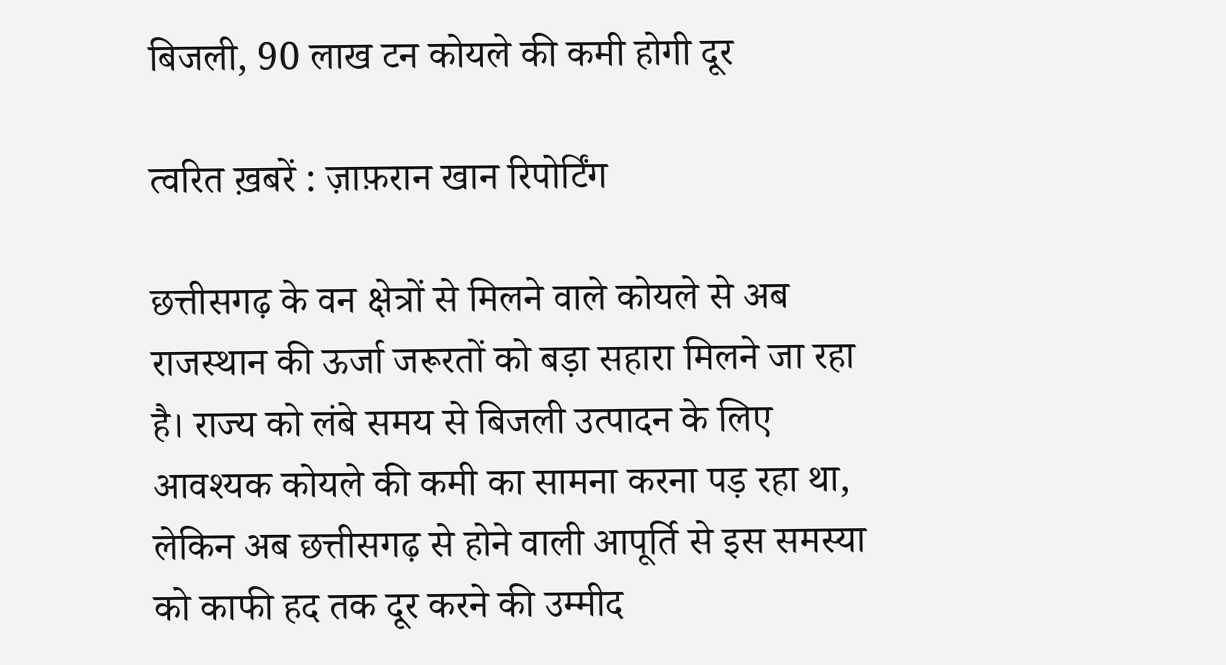बिजली, 90 लाख टन कोयले की कमी होगी दूर

त्वरित ख़बरें : ज़ाफ़रान खान रिपोर्टिंग

छत्तीसगढ़ के वन क्षेत्रों से मिलने वाले कोयले से अब राजस्थान की ऊर्जा जरूरतों को बड़ा सहारा मिलने जा रहा है। राज्य को लंबे समय से बिजली उत्पादन के लिए आवश्यक कोयले की कमी का सामना करना पड़ रहा था, लेकिन अब छत्तीसगढ़ से होने वाली आपूर्ति से इस समस्या को काफी हद तक दूर करने की उम्मीद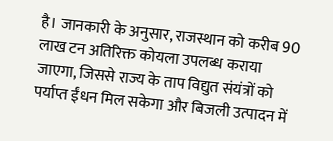है। जानकारी के अनुसार, राजस्थान को करीब 90 लाख टन अतिरिक्त कोयला उपलब्ध कराया जाएगा, जिससे राज्य के ताप विद्युत संयंत्रों को पर्याप्त ईंधन मिल सकेगा और बिजली उत्पादन में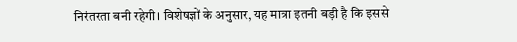निरंतरता बनी रहेगी। विशेषज्ञों के अनुसार, यह मात्रा इतनी बड़ी है कि इससे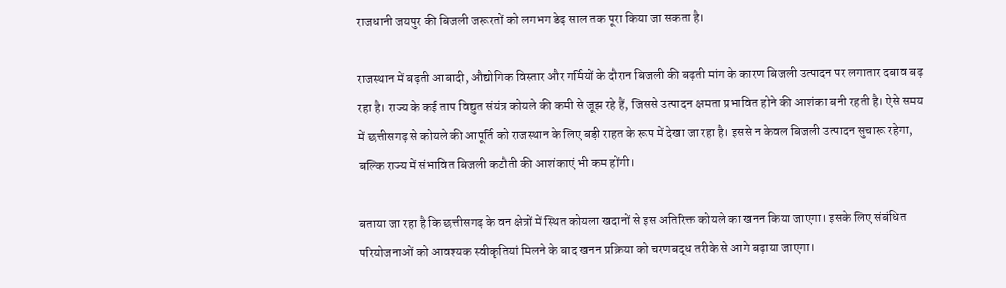राजधानी जयपुर की बिजली जरूरतों को लगभग डेढ़ साल तक पूरा किया जा सकता है।

राजस्थान में बढ़ती आबादी, औद्योगिक विस्तार और गर्मियों के दौरान बिजली की बढ़ती मांग के कारण बिजली उत्पादन पर लगातार दबाव बढ़ रहा है। राज्य के कई ताप विद्युत संयंत्र कोयले की कमी से जूझ रहे हैं, जिससे उत्पादन क्षमता प्रभावित होने की आशंका बनी रहती है। ऐसे समय में छत्तीसगढ़ से कोयले की आपूर्ति को राजस्थान के लिए बड़ी राहत के रूप में देखा जा रहा है। इससे न केवल बिजली उत्पादन सुचारू रहेगा, बल्कि राज्य में संभावित बिजली कटौती की आशंकाएं भी कम होंगी।

बताया जा रहा है कि छत्तीसगढ़ के वन क्षेत्रों में स्थित कोयला खदानों से इस अतिरिक्त कोयले का खनन किया जाएगा। इसके लिए संबंधित परियोजनाओं को आवश्यक स्वीकृतियां मिलने के बाद खनन प्रक्रिया को चरणबद्ध तरीके से आगे बढ़ाया जाएगा।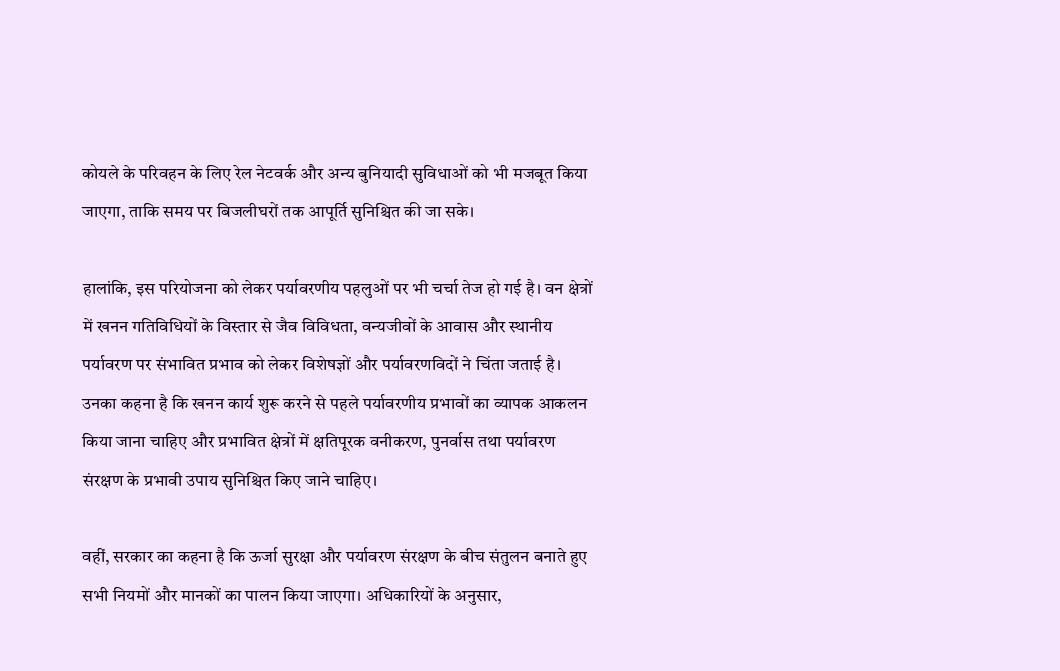कोयले के परिवहन के लिए रेल नेटवर्क और अन्य बुनियादी सुविधाओं को भी मजबूत किया जाएगा, ताकि समय पर बिजलीघरों तक आपूर्ति सुनिश्चित की जा सके।

हालांकि, इस परियोजना को लेकर पर्यावरणीय पहलुओं पर भी चर्चा तेज हो गई है। वन क्षेत्रों में खनन गतिविधियों के विस्तार से जैव विविधता, वन्यजीवों के आवास और स्थानीय पर्यावरण पर संभावित प्रभाव को लेकर विशेषज्ञों और पर्यावरणविदों ने चिंता जताई है। उनका कहना है कि खनन कार्य शुरू करने से पहले पर्यावरणीय प्रभावों का व्यापक आकलन किया जाना चाहिए और प्रभावित क्षेत्रों में क्षतिपूरक वनीकरण, पुनर्वास तथा पर्यावरण संरक्षण के प्रभावी उपाय सुनिश्चित किए जाने चाहिए।

वहीं, सरकार का कहना है कि ऊर्जा सुरक्षा और पर्यावरण संरक्षण के बीच संतुलन बनाते हुए सभी नियमों और मानकों का पालन किया जाएगा। अधिकारियों के अनुसार,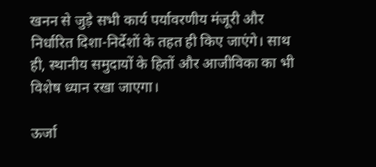खनन से जुड़े सभी कार्य पर्यावरणीय मंजूरी और निर्धारित दिशा-निर्देशों के तहत ही किए जाएंगे। साथ ही, स्थानीय समुदायों के हितों और आजीविका का भी विशेष ध्यान रखा जाएगा।

ऊर्जा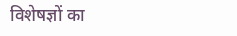विशेषज्ञों का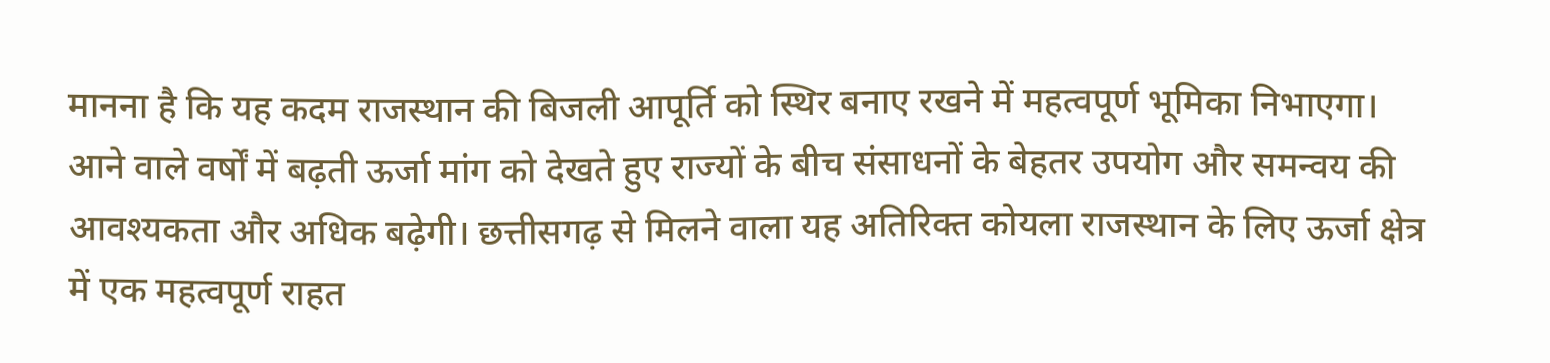मानना है कि यह कदम राजस्थान की बिजली आपूर्ति को स्थिर बनाए रखने में महत्वपूर्ण भूमिका निभाएगा। आने वाले वर्षों में बढ़ती ऊर्जा मांग को देखते हुए राज्यों के बीच संसाधनों के बेहतर उपयोग और समन्वय की आवश्यकता और अधिक बढ़ेगी। छत्तीसगढ़ से मिलने वाला यह अतिरिक्त कोयला राजस्थान के लिए ऊर्जा क्षेत्र में एक महत्वपूर्ण राहत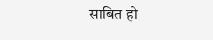साबित हो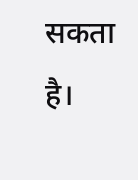सकता है।